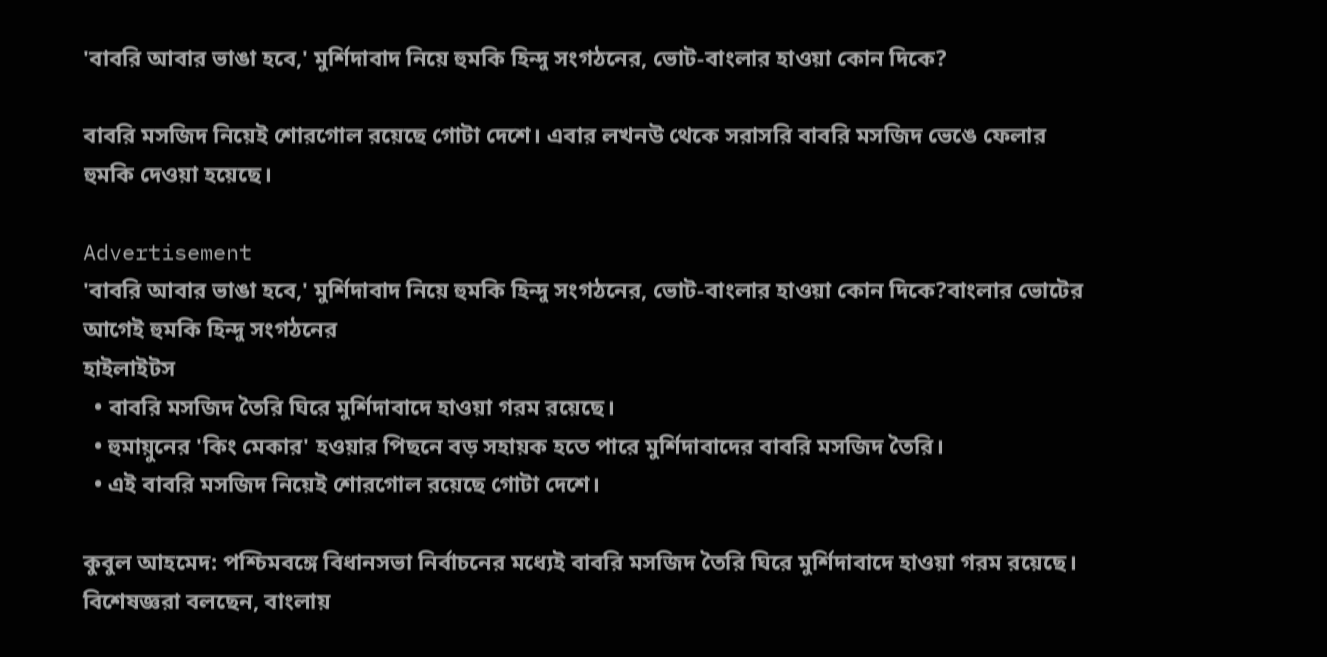'বাবরি আবার ভাঙা হবে,' মুর্শিদাবাদ নিয়ে হুমকি হিন্দু সংগঠনের, ভোট-বাংলার হাওয়া কোন দিকে?

বাবরি মসজিদ নিয়েই শোরগোল রয়েছে গোটা দেশে। এবার লখনউ থেকে সরাসরি বাবরি মসজিদ ভেঙে ফেলার হুমকি দেওয়া হয়েছে।

Advertisement
'বাবরি আবার ভাঙা হবে,' মুর্শিদাবাদ নিয়ে হুমকি হিন্দু সংগঠনের, ভোট-বাংলার হাওয়া কোন দিকে?বাংলার ভোটের আগেই হুমকি হিন্দু সংগঠনের
হাইলাইটস
  • বাবরি মসজিদ তৈরি ঘিরে মুর্শিদাবাদে হাওয়া গরম রয়েছে।
  • হুমায়ুনের 'কিং মেকার' হওয়ার পিছনে বড় সহায়ক হতে পারে মুর্শিদাবাদের বাবরি মসজিদ তৈরি।
  • এই বাবরি মসজিদ নিয়েই শোরগোল রয়েছে গোটা দেশে।

কুবুল আহমেদ: পশ্চিমবঙ্গে বিধানসভা নির্বাচনের মধ্যেই বাবরি মসজিদ তৈরি ঘিরে মুর্শিদাবাদে হাওয়া গরম রয়েছে। বিশেষজ্ঞরা বলছেন, বাংলায়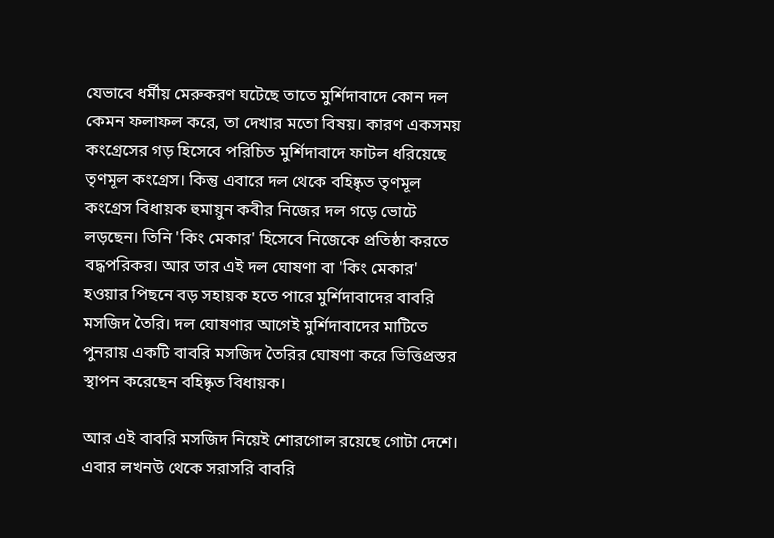যেভাবে ধর্মীয় মেরুকরণ ঘটেছে তাতে মুর্শিদাবাদে কোন দল কেমন ফলাফল করে, তা দেখার মতো বিষয়। কারণ একসময় কংগ্রেসের গড় হিসেবে পরিচিত মুর্শিদাবাদে ফাটল ধরিয়েছে তৃণমূল কংগ্রেস। কিন্তু এবারে দল থেকে বহিষ্কৃত তৃণমূল কংগ্রেস বিধায়ক হুমায়ুন কবীর নিজের দল গড়ে ভোটে লড়ছেন। তিনি 'কিং মেকার' হিসেবে নিজেকে প্রতিষ্ঠা করতে বদ্ধপরিকর। আর তার এই দল ঘোষণা বা 'কিং মেকার' হওয়ার পিছনে বড় সহায়ক হতে পারে মুর্শিদাবাদের বাবরি মসজিদ তৈরি। দল ঘোষণার আগেই মুর্শিদাবাদের মাটিতে পুনরায় একটি বাবরি মসজিদ তৈরির ঘোষণা করে ভিত্তিপ্রস্তর স্থাপন করেছেন বহিষ্কৃত বিধায়ক।

আর এই বাবরি মসজিদ নিয়েই শোরগোল রয়েছে গোটা দেশে। এবার লখনউ থেকে সরাসরি বাবরি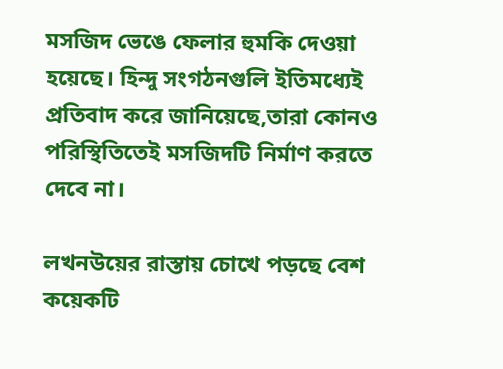মসজিদ ভেঙে ফেলার হুমকি দেওয়া হয়েছে। হিন্দু সংগঠনগুলি ইতিমধ্যেই প্রতিবাদ করে জানিয়েছে,তারা কোনও পরিস্থিতিতেই মসজিদটি নির্মাণ করতে দেবে না।

লখনউয়ের রাস্তায় চোখে পড়ছে বেশ কয়েকটি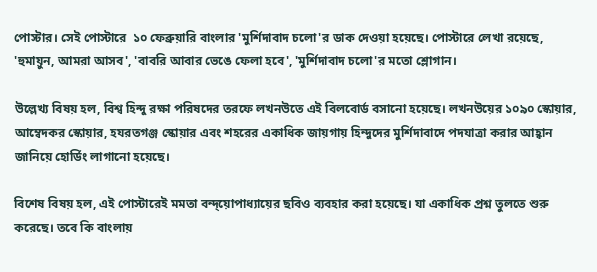পোস্টার। সেই পোস্টারে  ১০ ফেব্রুয়ারি বাংলার 'মুর্শিদাবাদ চলো'র ডাক দেওয়া হয়েছে। পোস্টারে লেখা রয়েছে, 'হুমায়ুন, আমরা আসব', 'বাবরি আবার ভেঙে ফেলা হবে', 'মুর্শিদাবাদ চলো'র মতো শ্লোগান।

উল্লেখ্য বিষয় হল, বিশ্ব হিন্দু রক্ষা পরিষদের তরফে লখনউতে এই বিলবোর্ড বসানো হয়েছে। লখনউয়ের ১০৯০ স্কোয়ার, আম্বেদকর স্কোয়ার, হযরতগঞ্জ স্কোয়ার এবং শহরের একাধিক জায়গায় হিন্দুদের মুর্শিদাবাদে পদযাত্রা করার আহ্বান জানিয়ে হোর্ডিং লাগানো হয়েছে।

বিশেষ বিষয় হল, এই পোস্টারেই মমতা বন্দ্য়োপাধ্যায়ের ছবিও ব্যবহার করা হয়েছে। যা একাধিক প্রশ্ন তুলতে শুরু করেছে। তবে কি বাংলায়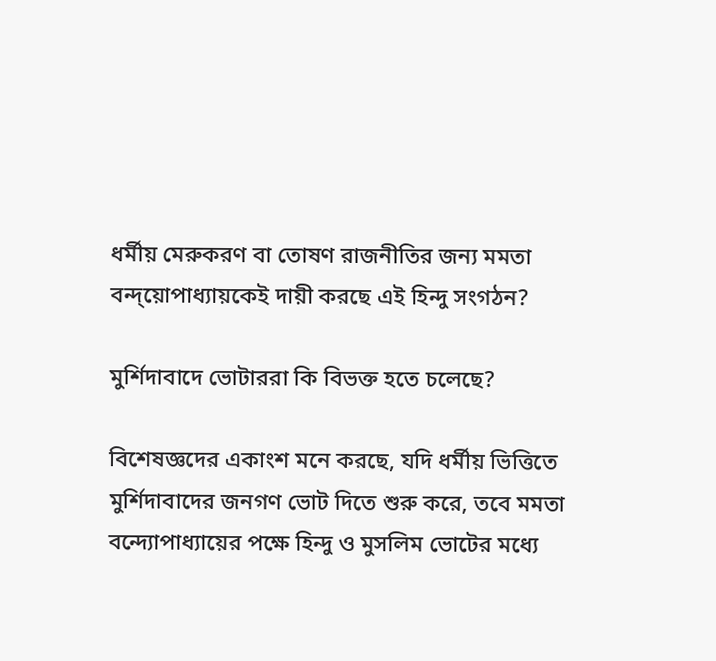ধর্মীয় মেরুকরণ বা তোষণ রাজনীতির জন্য মমতা বন্দ্য়োপাধ্যায়কেই দায়ী করছে এই হিন্দু সংগঠন?

মুর্শিদাবাদে ভোটাররা কি বিভক্ত হতে চলেছে?

বিশেষজ্ঞদের একাংশ মনে করছে, যদি ধর্মীয় ভিত্তিতে মুর্শিদাবাদের জনগণ ভোট দিতে শুরু করে, তবে মমতা বন্দ্যোপাধ্যায়ের পক্ষে হিন্দু ও মুসলিম ভোটের মধ্যে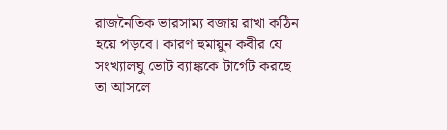রাজনৈতিক ভারসাম্য বজায় রাখা কঠিন হয়ে পড়বে। কারণ হুমায়ুন কবীর যে সংখ্যালঘু ভোট ব্যাঙ্ককে টার্গেট করছে তা আসলে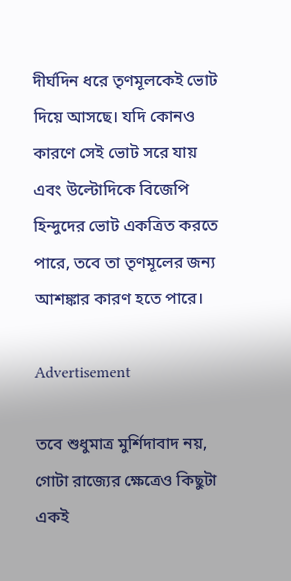দীর্ঘদিন ধরে তৃণমূলকেই ভোট দিয়ে আসছে। যদি কোনও কারণে সেই ভোট সরে যায় এবং উল্টোদিকে বিজেপি হিন্দুদের ভোট একত্রিত করতে পারে, তবে তা তৃণমূলের জন্য আশঙ্কার কারণ হতে পারে।

Advertisement

তবে শুধুমাত্র মুর্শিদাবাদ নয়, গোটা রাজ্যের ক্ষেত্রেও কিছুটা একই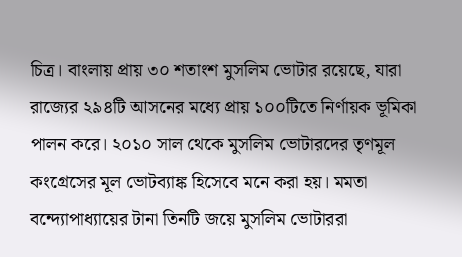চিত্র। বাংলায় প্রায় ৩০ শতাংশ মুসলিম ভোটার রয়েছে, যারা রাজ্যের ২৯৪টি আসনের মধ্যে প্রায় ১০০টিতে নির্ণায়ক ভূমিকা পালন করে। ২০১০ সাল থেকে মুসলিম ভোটারদের তৃণমূল কংগ্রেসের মূল ভোটব্যাঙ্ক হিসেবে মনে করা হয়। মমতা বন্দ্যোপাধ্যায়ের টানা তিনটি জয়ে মুসলিম ভোটাররা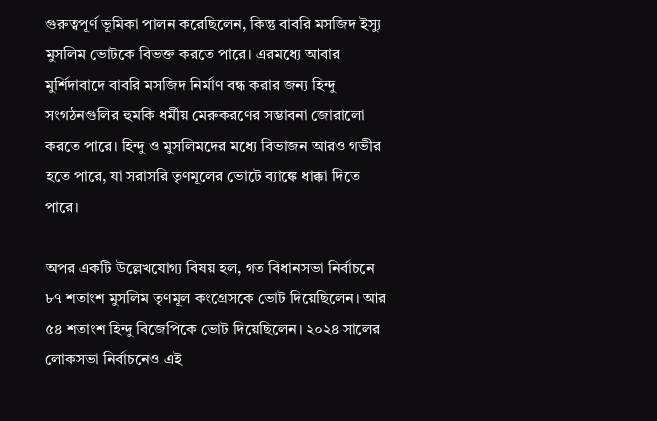গুরুত্বপূর্ণ ভূমিকা পালন করেছিলেন, কিন্তু বাবরি মসজিদ ইস্যু মুসলিম ভোটকে বিভক্ত করতে পারে। এরমধ্যে আবার মুর্শিদাবাদে বাবরি মসজিদ নির্মাণ বন্ধ করার জন্য হিন্দু সংগঠনগুলির হুমকি ধর্মীয় মেরুকরণের সম্ভাবনা জোরালো করতে পারে। হিন্দু ও মুসলিমদের মধ্যে বিভাজন আরও গভীর হতে পারে, যা সরাসরি তৃণমূলের ভোটে ব্যাঙ্কে ধাক্কা দিতে পারে।

অপর একটি উল্লেখযোগ্য বিষয় হল, গত বিধানসভা নির্বাচনে ৮৭ শতাংশ মুসলিম তৃণমূল কংগ্রেসকে ভোট দিয়েছিলেন। আর ৫৪ শতাংশ হিন্দু বিজেপিকে ভোট দিয়েছিলেন। ২০২৪ সালের লোকসভা নির্বাচনেও এই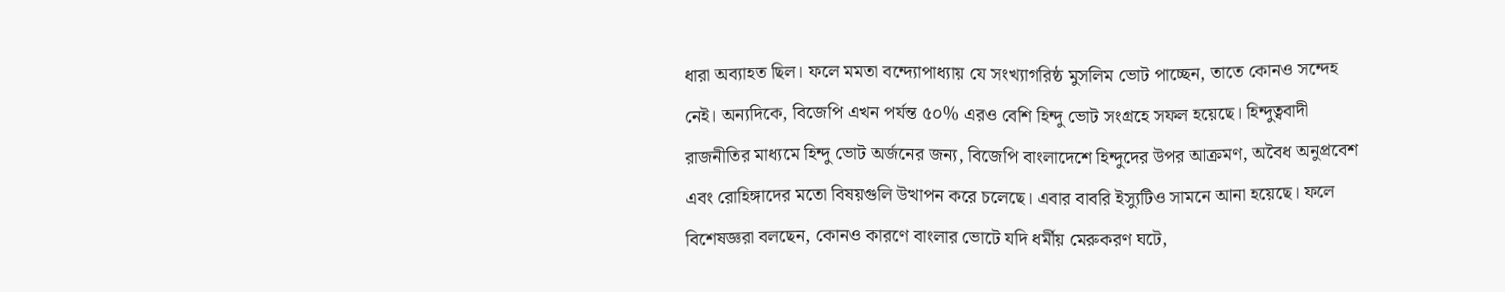ধারা অব্যাহত ছিল। ফলে মমতা বন্দ্যোপাধ্যায় যে সংখ্যাগরিষ্ঠ মুসলিম ভোট পাচ্ছেন, তাতে কোনও সন্দেহ নেই। অন্যদিকে, বিজেপি এখন পর্যন্ত ৫০% এরও বেশি হিন্দু ভোট সংগ্রহে সফল হয়েছে। হিন্দুত্ববাদী রাজনীতির মাধ্যমে হিন্দু ভোট অর্জনের জন্য, বিজেপি বাংলাদেশে হিন্দুদের উপর আক্রমণ, অবৈধ অনুপ্রবেশ এবং রোহিঙ্গাদের মতো বিষয়গুলি উত্থাপন করে চলেছে। এবার বাবরি ইস্যুটিও সামনে আনা হয়েছে। ফলে বিশেষজ্ঞরা বলছেন, কোনও কারণে বাংলার ভোটে যদি ধর্মীয় মেরুকরণ ঘটে,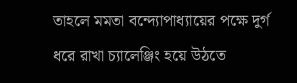তাহলে মমতা বন্দ্যোপাধ্যায়ের পক্ষে দুর্গ ধরে রাখা চ্যালেঞ্জিং হয়ে উঠতে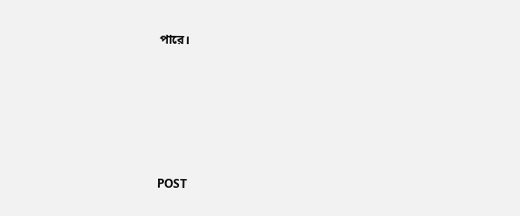পারে।





POST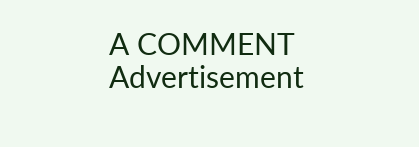A COMMENT
Advertisement